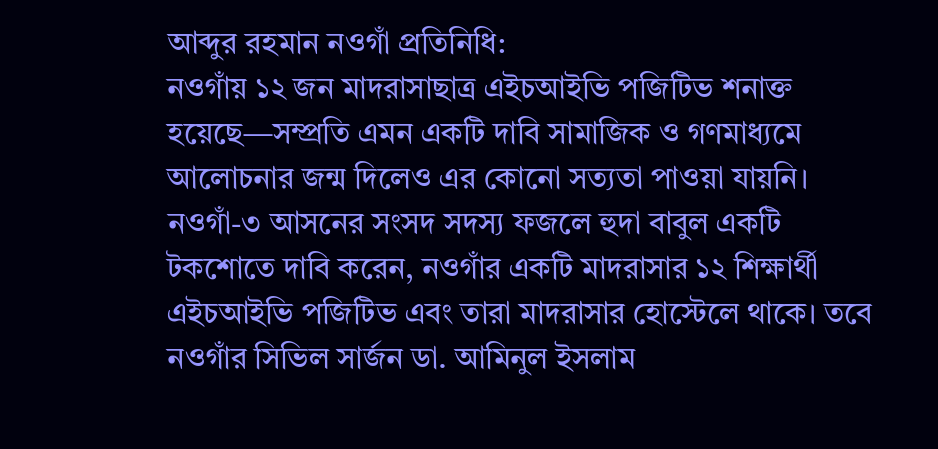আব্দুর রহমান নওগাঁ প্রতিনিধি:
নওগাঁয় ১২ জন মাদরাসাছাত্র এইচআইভি পজিটিভ শনাক্ত হয়েছে—সম্প্রতি এমন একটি দাবি সামাজিক ও গণমাধ্যমে আলোচনার জন্ম দিলেও এর কোনো সত্যতা পাওয়া যায়নি। নওগাঁ-৩ আসনের সংসদ সদস্য ফজলে হুদা বাবুল একটি টকশোতে দাবি করেন, নওগাঁর একটি মাদরাসার ১২ শিক্ষার্থী এইচআইভি পজিটিভ এবং তারা মাদরাসার হোস্টেলে থাকে। তবে নওগাঁর সিভিল সার্জন ডা. আমিনুল ইসলাম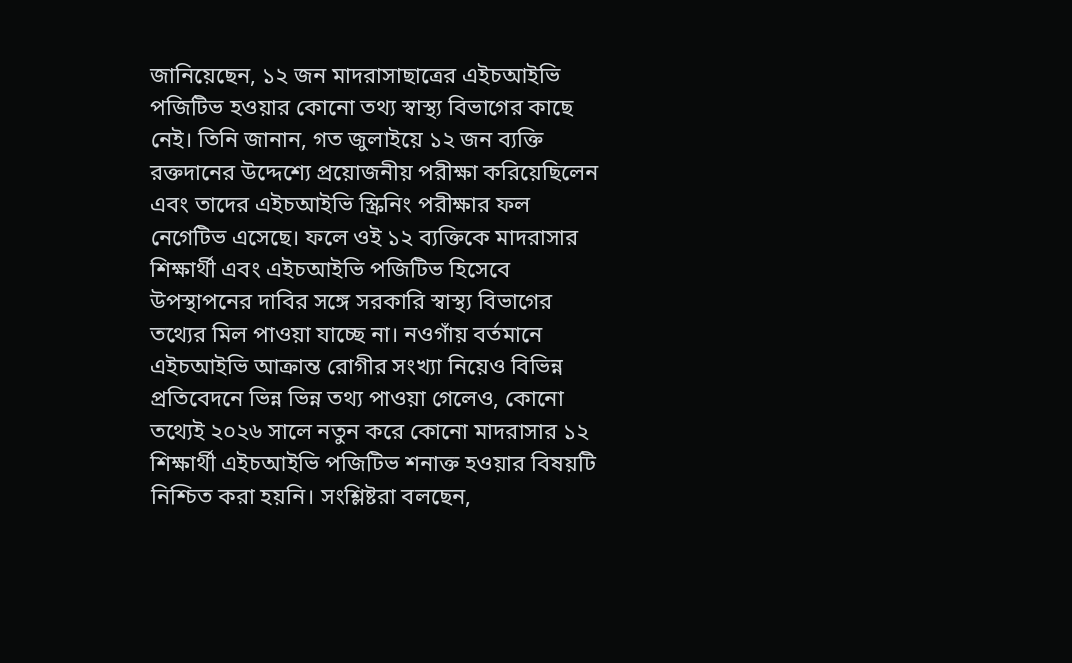জানিয়েছেন, ১২ জন মাদরাসাছাত্রের এইচআইভি পজিটিভ হওয়ার কোনো তথ্য স্বাস্থ্য বিভাগের কাছে নেই। তিনি জানান, গত জুলাইয়ে ১২ জন ব্যক্তি রক্তদানের উদ্দেশ্যে প্রয়োজনীয় পরীক্ষা করিয়েছিলেন এবং তাদের এইচআইভি স্ক্রিনিং পরীক্ষার ফল নেগেটিভ এসেছে। ফলে ওই ১২ ব্যক্তিকে মাদরাসার শিক্ষার্থী এবং এইচআইভি পজিটিভ হিসেবে উপস্থাপনের দাবির সঙ্গে সরকারি স্বাস্থ্য বিভাগের তথ্যের মিল পাওয়া যাচ্ছে না। নওগাঁয় বর্তমানে এইচআইভি আক্রান্ত রোগীর সংখ্যা নিয়েও বিভিন্ন প্রতিবেদনে ভিন্ন ভিন্ন তথ্য পাওয়া গেলেও, কোনো তথ্যেই ২০২৬ সালে নতুন করে কোনো মাদরাসার ১২ শিক্ষার্থী এইচআইভি পজিটিভ শনাক্ত হওয়ার বিষয়টি নিশ্চিত করা হয়নি। সংশ্লিষ্টরা বলছেন,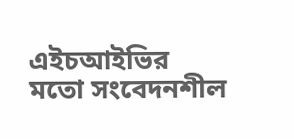এইচআইভির মতো সংবেদনশীল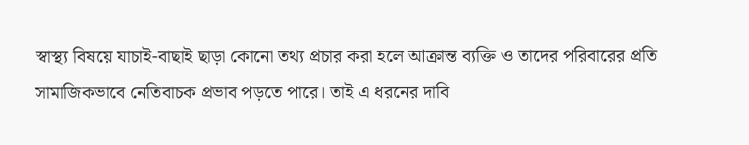স্বাস্থ্য বিষয়ে যাচাই-বাছাই ছাড়া কোনো তথ্য প্রচার করা হলে আক্রান্ত ব্যক্তি ও তাদের পরিবারের প্রতি সামাজিকভাবে নেতিবাচক প্রভাব পড়তে পারে। তাই এ ধরনের দাবি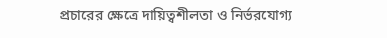প্রচারের ক্ষেত্রে দায়িত্বশীলতা ও নির্ভরযোগ্য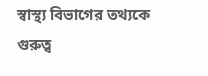স্বাস্থ্য বিভাগের তথ্যকে গুরুত্ব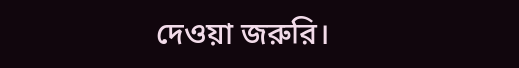দেওয়া জরুরি।